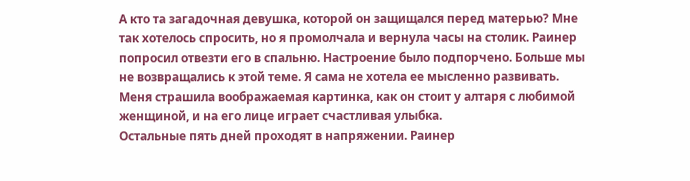А кто та загадочная девушка, которой он защищался перед матерью? Мне так хотелось спросить, но я промолчала и вернула часы на столик. Раинер попросил отвезти его в спальню. Настроение было подпорчено. Больше мы не возвращались к этой теме. Я сама не хотела ее мысленно развивать. Меня страшила воображаемая картинка, как он стоит у алтаря с любимой женщиной, и на его лице играет счастливая улыбка.
Остальные пять дней проходят в напряжении. Раинер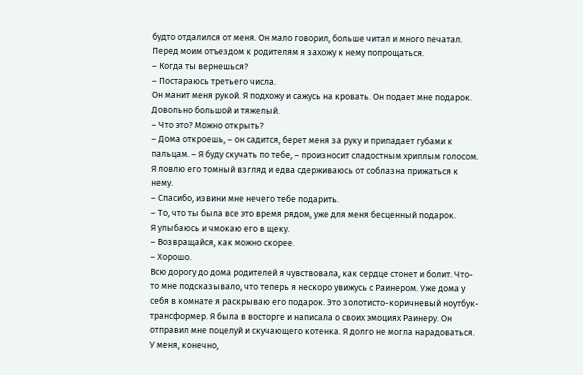будто отдалился от меня. Он мало говорил, больше читал и много печатал. Перед моим отъездом к родителям я захожу к нему попрощаться.
– Когда ты вернешься?
– Постараюсь третьего числа.
Он манит меня рукой. Я подхожу и сажусь на кровать. Он подает мне подарок. Довольно большой и тяжелый.
– Что это? Можно открыть?
– Дома откроешь, – он садится, берет меня за руку и припадает губами к пальцам. – Я буду скучать по тебе, – произносит сладостным хриплым голосом. Я ловлю его томный взгляд и едва сдерживаюсь от соблазна прижаться к нему.
– Спасибо, извини мне нечего тебе подарить.
– То, что ты была все это время рядом, уже для меня бесценный подарок.
Я улыбаюсь и чмокаю его в щеку.
– Возвращайся, как можно скорее.
– Хорошо.
Всю дорогу до дома родителей я чувствовала, как сердце стонет и болит. Что-то мне подсказывало, что теперь я нескоро увижусь с Раинером. Уже дома у себя в комнате я раскрываю его подарок. Это золотисто-коричневый ноутбук-трансформер. Я была в восторге и написала о своих эмоциях Раинеру. Он отправил мне поцелуй и скучающего котенка. Я долго не могла нарадоваться. У меня, конечно,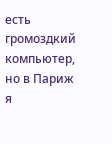есть громоздкий компьютер, но в Париж я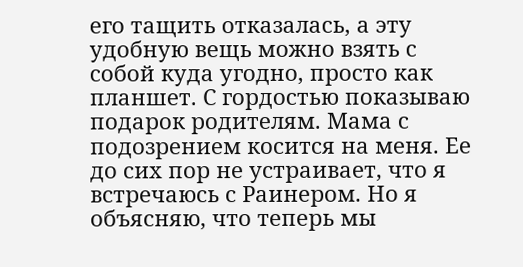его тащить отказалась, а эту удобную вещь можно взять с собой куда угодно, просто как планшет. С гордостью показываю подарок родителям. Мама с подозрением косится на меня. Ее до сих пор не устраивает, что я встречаюсь с Раинером. Но я объясняю, что теперь мы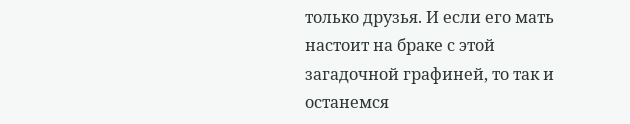только друзья. И если его мать настоит на браке с этой загадочной графиней, то так и останемся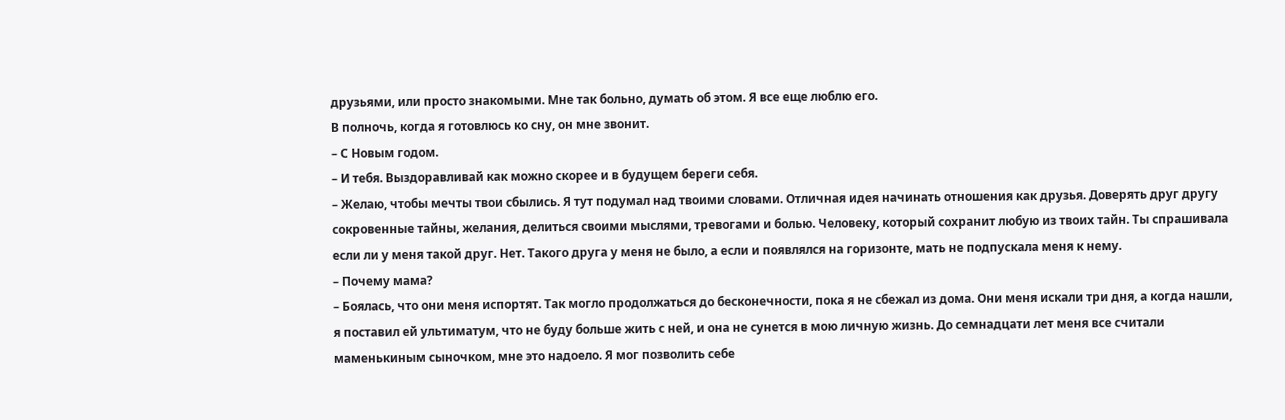друзьями, или просто знакомыми. Мне так больно, думать об этом. Я все еще люблю его.
В полночь, когда я готовлюсь ко сну, он мне звонит.
– С Новым годом.
– И тебя. Выздоравливай как можно скорее и в будущем береги себя.
– Желаю, чтобы мечты твои сбылись. Я тут подумал над твоими словами. Отличная идея начинать отношения как друзья. Доверять друг другу сокровенные тайны, желания, делиться своими мыслями, тревогами и болью. Человеку, который сохранит любую из твоих тайн. Ты спрашивала если ли у меня такой друг. Нет. Такого друга у меня не было, а если и появлялся на горизонте, мать не подпускала меня к нему.
– Почему мама?
– Боялась, что они меня испортят. Так могло продолжаться до бесконечности, пока я не сбежал из дома. Они меня искали три дня, а когда нашли, я поставил ей ультиматум, что не буду больше жить с ней, и она не сунется в мою личную жизнь. До семнадцати лет меня все считали маменькиным сыночком, мне это надоело. Я мог позволить себе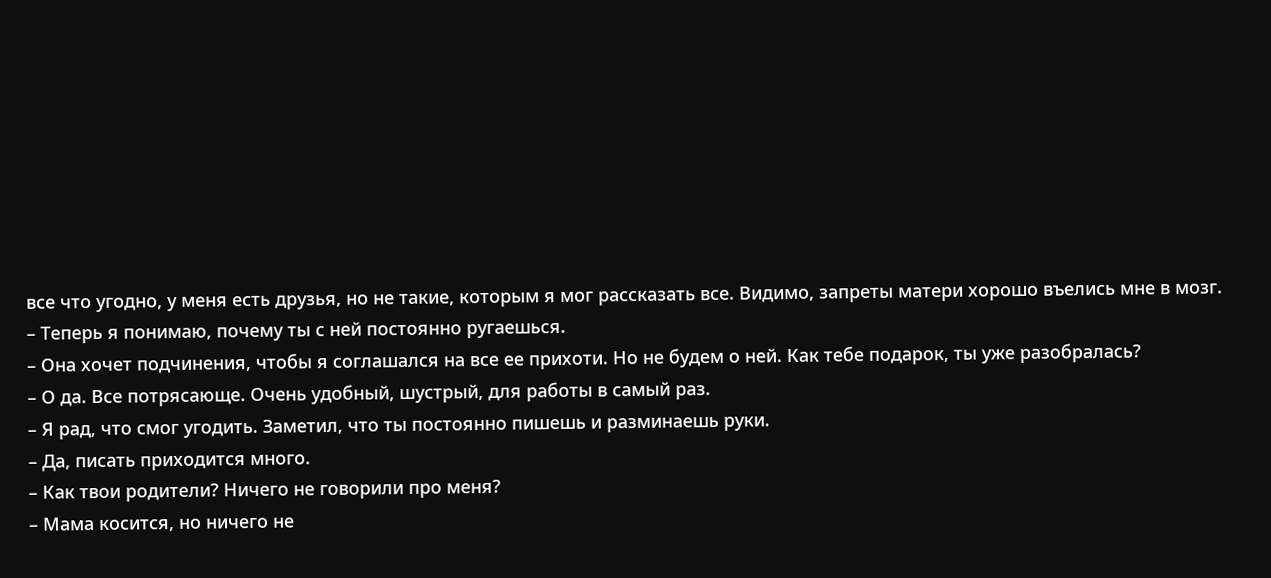все что угодно, у меня есть друзья, но не такие, которым я мог рассказать все. Видимо, запреты матери хорошо въелись мне в мозг.
– Теперь я понимаю, почему ты с ней постоянно ругаешься.
– Она хочет подчинения, чтобы я соглашался на все ее прихоти. Но не будем о ней. Как тебе подарок, ты уже разобралась?
– О да. Все потрясающе. Очень удобный, шустрый, для работы в самый раз.
– Я рад, что смог угодить. Заметил, что ты постоянно пишешь и разминаешь руки.
– Да, писать приходится много.
– Как твои родители? Ничего не говорили про меня?
– Мама косится, но ничего не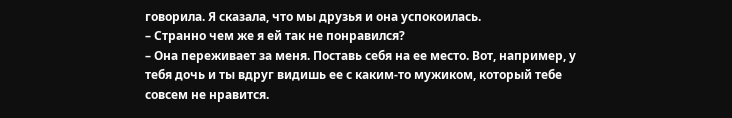говорила. Я сказала, что мы друзья и она успокоилась.
– Странно чем же я ей так не понравился?
– Она переживает за меня. Поставь себя на ее место. Вот, например, у тебя дочь и ты вдруг видишь ее с каким-то мужиком, который тебе совсем не нравится.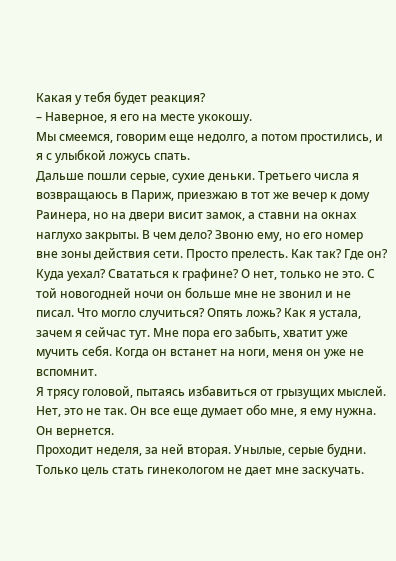Какая у тебя будет реакция?
– Наверное, я его на месте укокошу.
Мы смеемся, говорим еще недолго, а потом простились, и я с улыбкой ложусь спать.
Дальше пошли серые, сухие деньки. Третьего числа я возвращаюсь в Париж, приезжаю в тот же вечер к дому Раинера, но на двери висит замок, а ставни на окнах наглухо закрыты. В чем дело? Звоню ему, но его номер вне зоны действия сети. Просто прелесть. Как так? Где он? Куда уехал? Свататься к графине? О нет, только не это. С той новогодней ночи он больше мне не звонил и не писал. Что могло случиться? Опять ложь? Как я устала, зачем я сейчас тут. Мне пора его забыть, хватит уже мучить себя. Когда он встанет на ноги, меня он уже не вспомнит.
Я трясу головой, пытаясь избавиться от грызущих мыслей. Нет, это не так. Он все еще думает обо мне, я ему нужна. Он вернется.
Проходит неделя, за ней вторая. Унылые, серые будни. Только цель стать гинекологом не дает мне заскучать.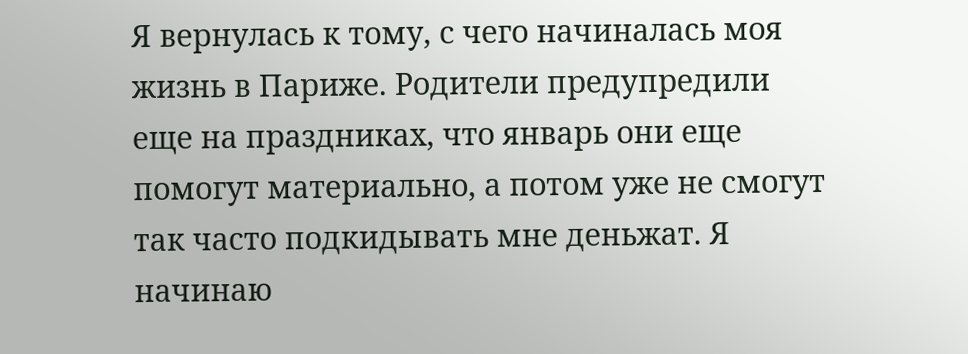Я вернулась к тому, с чего начиналась моя жизнь в Париже. Родители предупредили еще на праздниках, что январь они еще помогут материально, а потом уже не смогут так часто подкидывать мне деньжат. Я начинаю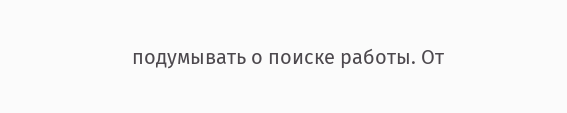подумывать о поиске работы. От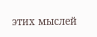этих мыслей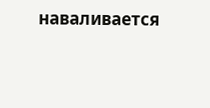наваливается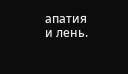апатия и лень.